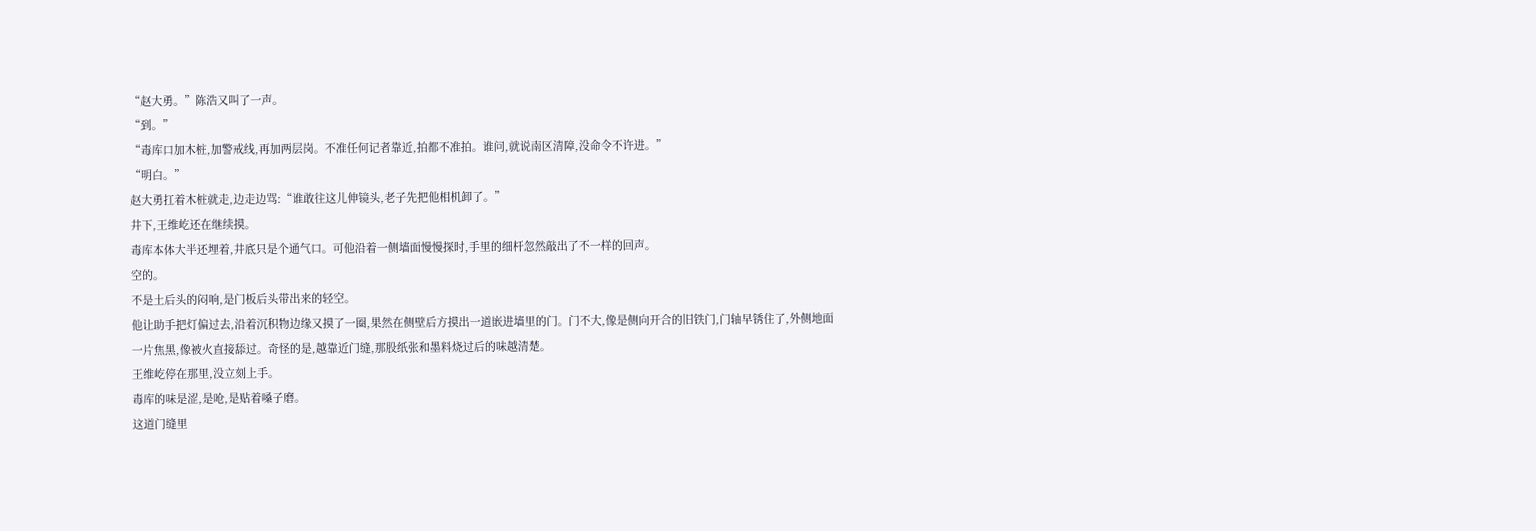“赵大勇。”陈浩又叫了一声。
“到。”
“毒库口加木桩,加警戒线,再加两层岗。不准任何记者靠近,拍都不准拍。谁问,就说南区清障,没命令不许进。”
“明白。”
赵大勇扛着木桩就走,边走边骂:“谁敢往这儿伸镜头,老子先把他相机卸了。”
井下,王维屹还在继续摸。
毒库本体大半还埋着,井底只是个通气口。可他沿着一侧墙面慢慢探时,手里的细杆忽然敲出了不一样的回声。
空的。
不是土后头的闷响,是门板后头带出来的轻空。
他让助手把灯偏过去,沿着沉积物边缘又摸了一圈,果然在侧壁后方摸出一道嵌进墙里的门。门不大,像是侧向开合的旧铁门,门轴早锈住了,外侧地面一片焦黑,像被火直接舔过。奇怪的是,越靠近门缝,那股纸张和墨料烧过后的味越清楚。
王维屹停在那里,没立刻上手。
毒库的味是涩,是呛,是贴着嗓子磨。
这道门缝里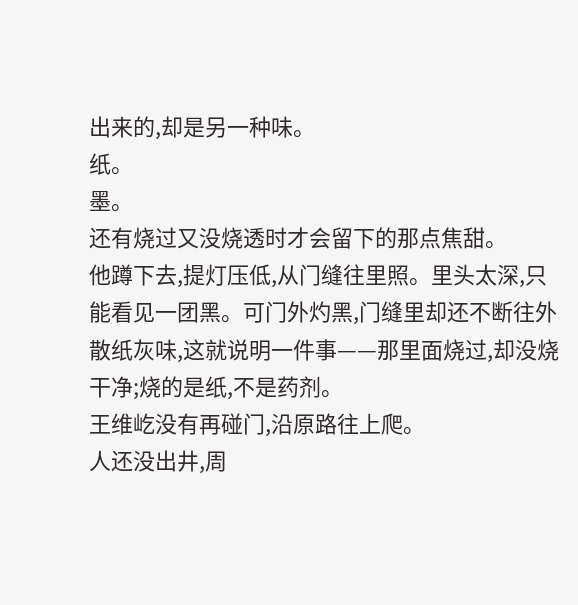出来的,却是另一种味。
纸。
墨。
还有烧过又没烧透时才会留下的那点焦甜。
他蹲下去,提灯压低,从门缝往里照。里头太深,只能看见一团黑。可门外灼黑,门缝里却还不断往外散纸灰味,这就说明一件事——那里面烧过,却没烧干净;烧的是纸,不是药剂。
王维屹没有再碰门,沿原路往上爬。
人还没出井,周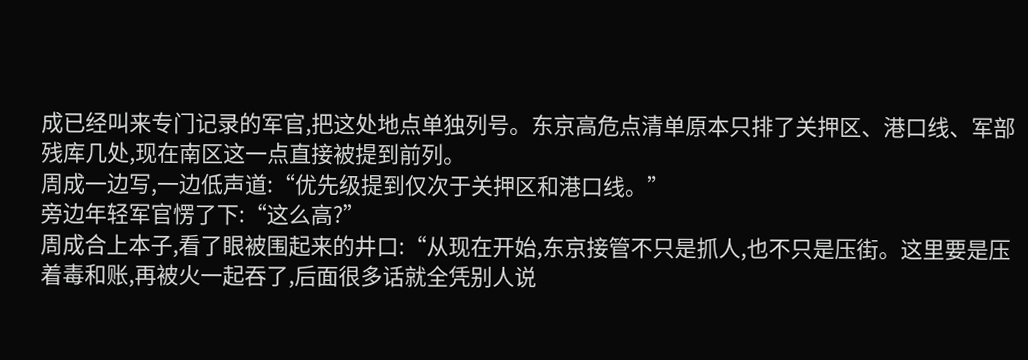成已经叫来专门记录的军官,把这处地点单独列号。东京高危点清单原本只排了关押区、港口线、军部残库几处,现在南区这一点直接被提到前列。
周成一边写,一边低声道:“优先级提到仅次于关押区和港口线。”
旁边年轻军官愣了下:“这么高?”
周成合上本子,看了眼被围起来的井口:“从现在开始,东京接管不只是抓人,也不只是压街。这里要是压着毒和账,再被火一起吞了,后面很多话就全凭别人说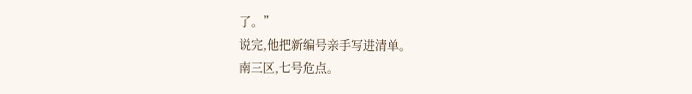了。”
说完,他把新编号亲手写进清单。
南三区,七号危点。